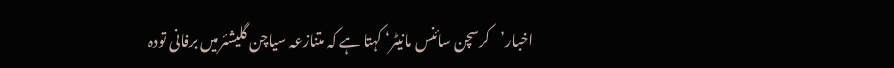اخبار’کرسچن سائنس مانیٹر‘ کہتا ہے کہ متنازعہ سیاچن گلیشئرمیں برفانی تودہ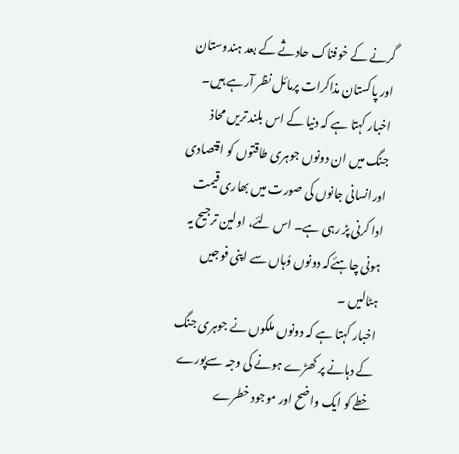گرنے کے خوفناک حادثے کے بعد ہندوستان اور پاکستان مذاکرات پرمائل نظر آرہے ہیں۔ اخبار کہتا ہے کہ دنیا کے اس بلند تریں محاذ جنگ میں ان دونوں جوہری طاقتوں کو اقتصادی اورانسانی جانوں کی صورت میں بھاری قیمت ادا کرنی پڑ رہی ہے۔ اس لئے، اولین ترجیح یہ ہونی چاہئےکہ دونوں وُہاں سے اپنی فوجیں ہٹالیں ۔
اخبار کہتا ہے کہ دونوں ملکوں نے جوہری جنگ کے دہانے پر کھڑے ہونے کی وجہ سےپورے خطے کو ایک واضح اور موجود خطرے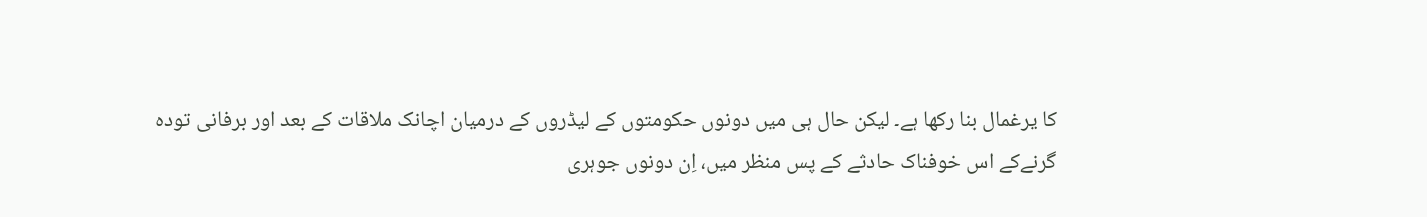کا یرغمال بنا رکھا ہے۔ لیکن حال ہی میں دونوں حکومتوں کے لیڈروں کے درمیان اچانک ملاقات کے بعد اور برفانی تودہ گرنےکے اس خوفناک حادثے کے پس منظر میں، اِن دونوں جوہری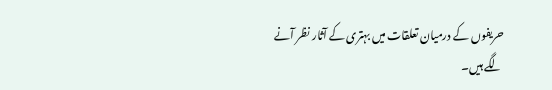حریفوں کے درمیان تعلقات میں بہتری کے آثار نظر آنے لگے ہیں۔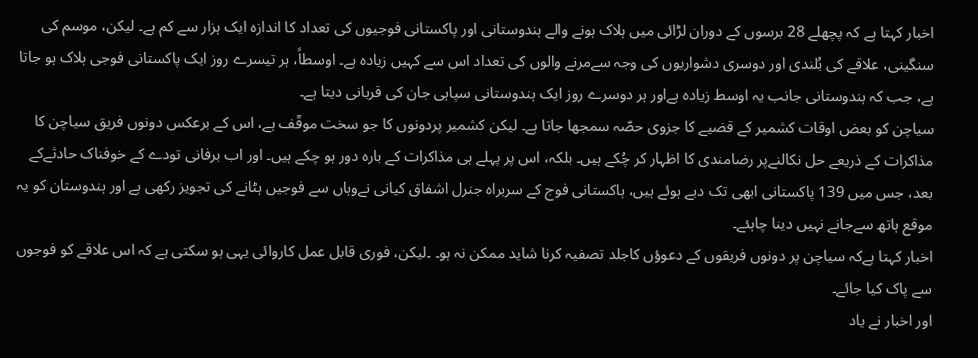اخبار کہتا ہے کہ پچھلے 28 برسوں کے دوران لڑائی میں ہلاک ہونے والے ہندوستانی اور پاکستانی فوجیوں کی تعداد کا اندازہ ایک ہزار سے کم ہے۔ لیکن، موسم کی سنگینی، علاقے کی بُلندی اور دوسری دشواریوں کی وجہ سےمرنے والوں کی تعداد اس سے کہیں زیادہ ہے۔ اوسطاً، ہر تیسرے روز ایک پاکستانی فوجی ہلاک ہو جاتا ہے، جب کہ ہندوستانی جانب یہ اوسط زیادہ ہےاور ہر دوسرے روز ایک ہندوستانی سپاہی جان کی قربانی دیتا ہے۔
سیاچن کو بعض اوقات کشمیر کے قضیے کا جزوی حصّہ سمجھا جاتا ہے۔ لیکن کشمیر پردونوں کا جو سخت موقٓف ہے، اس کے برعکس دونوں فریق سیاچن کا مذاکرات کے ذریعے حل نکالنےپر رضامندی کا اظہار کر چُکے ہیں۔ بلکہ، اس پر پہلے ہی مذاکرات کے بارہ دور ہو چکے ہیں۔ اور اب برفانی تودے کے خوفناک حادثےکے بعد، جس میں 139 پاکستانی ابھی تک دبے ہوئے ہیں، ہاکستانی فوج کے سربراہ جنرل اشفاق کیانی نےوہاں سے فوجیں ہٹانے کی تجویز رکھی ہے اور ہندوستان کو یہ موقع ہاتھ سےجانے نہیں دینا چاہئے۔
اخبار کہتا ہےکہ سیاچن پر دونوں فریقوں کے دعوؤں کاجلد تصفیہ کرنا شاید ممکن نہ ہو۔ ۔لیکن، فوری قابل عمل کاروائی یہی ہو سکتی ہے کہ اس علاقے کو فوجوں سے پاک کیا جائے۔
اور اخبار نے یاد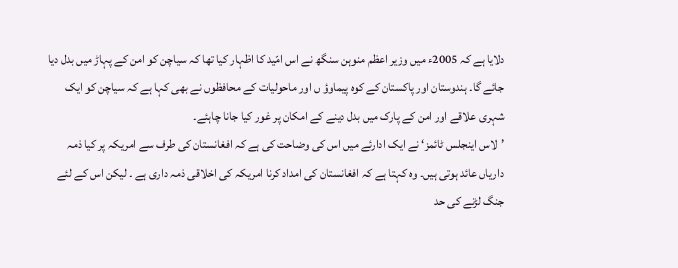دلایا ہے کہ 2005ء میں وزیر اعظم منوہن سنگھ نے اس امّید کا اظہار کیا تھا کہ سیاچن کو امن کے پہاڑ میں بدل دیا جائے گا۔ ہندوستان اور پاکستان کے کوہ پیماوؤ ں اور ماحولیات کے محافظوں نے بھی کہا ہے کہ سیاچن کو ایک شہری علاقے اور امن کے پارک میں بدل دینے کے امکان پر غور کیا جانا چاہئے۔
’لاس اینجلس ٹائمز‘ نے ایک ادارئے میں اس کی وضاحت کی ہے کہ افغانستان کی طرف سے امریکہ پر کیا ذمہ داریاں عائد ہوتی ہیں۔ وہ کہتا ہے کہ افغانستان کی امداد کرنا امریکہ کی اخلاقی ذمہ داری ہے ۔ لیکن اس کے لئے جنگ لڑنے کی حد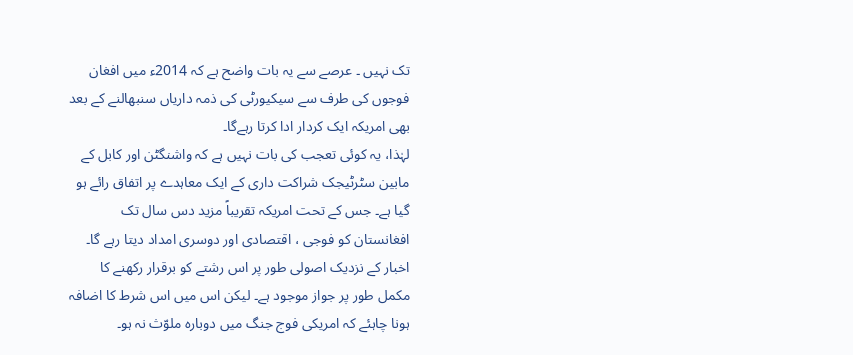تک نہیں ۔ عرصے سے یہ بات واضح ہے کہ 2014ء میں افغان فوجوں کی طرف سے سیکیورٹی کی ذمہ داریاں سنبھالنے کے بعد بھی امریکہ ایک کردار ادا کرتا رہےگا۔
لہٰذا، یہ کوئی تعجب کی بات نہیں ہے کہ واشنگٹن اور کابل کے مابین سٹرٹیجک شراکت داری کے ایک معاہدے پر اتفاق رائے ہو گیا ہے۔ جس کے تحت امریکہ تقریباً مزید دس سال تک افغانستان کو فوجی ، اقتصادی اور دوسری امداد دیتا رہے گا۔
اخبار کے نزدیک اصولی طور پر اس رشتے کو برقرار رکھنے کا مکمل طور پر جواز موجود ہے۔ لیکن اس میں اس شرط کا اضافہ ہونا چاہئے کہ امریکی فوج جنگ میں دوبارہ ملوّث نہ ہو۔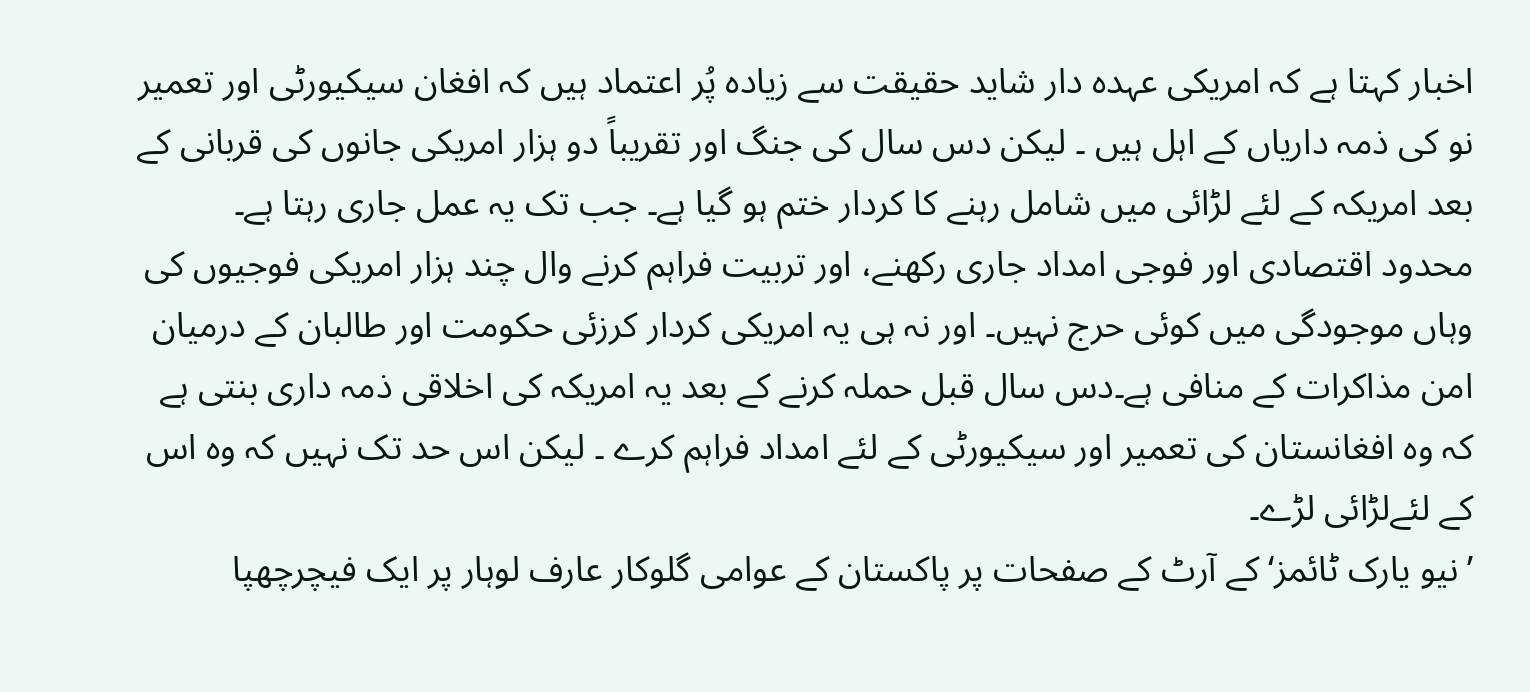اخبار کہتا ہے کہ امریکی عہدہ دار شاید حقیقت سے زیادہ پُر اعتماد ہیں کہ افغان سیکیورٹی اور تعمیر نو کی ذمہ داریاں کے اہل ہیں ۔ لیکن دس سال کی جنگ اور تقریباً دو ہزار امریکی جانوں کی قربانی کے بعد امریکہ کے لئے لڑائی میں شامل رہنے کا کردار ختم ہو گیا ہے۔ جب تک یہ عمل جاری رہتا ہے۔ محدود اقتصادی اور فوجی امداد جاری رکھنے، اور تربیت فراہم کرنے وال چند ہزار امریکی فوجیوں کی وہاں موجودگی میں کوئی حرج نہیں۔ اور نہ ہی یہ امریکی کردار کرزئی حکومت اور طالبان کے درمیان امن مذاکرات کے منافی ہے۔دس سال قبل حملہ کرنے کے بعد یہ امریکہ کی اخلاقی ذمہ داری بنتی ہے کہ وہ افغانستان کی تعمیر اور سیکیورٹی کے لئے امداد فراہم کرے ۔ لیکن اس حد تک نہیں کہ وہ اس کے لئےلڑائی لڑے۔
’نیو یارک ٹائمز‘ کے آرٹ کے صفحات پر پاکستان کے عوامی گلوکار عارف لوہار پر ایک فیچرچھپا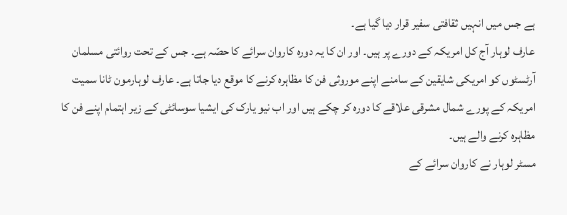ہے جس میں انہیں ثقافتی سفیر قرار دیا گیا ہے۔
عارف لوہار آج کل امریکہ کے دورے پر ہیں۔ اور ان کا یہ دورہ کاروان سرائے کا حصّہ ہے۔ جس کے تحت روائتی مسلمان آرٹسٹوں کو امریکی شایقین کے سامنے اپنے موروثی فن کا مظاہرہ کرنے کا موقع دیا جاتا ہے۔ عارف لوہارمون ٹانا سمیت امریکہ کے پورے شمال مشرقی علاقے کا دورہ کر چکے ہیں اور اب نیو یارک کی ایشیا سوسائٹی کے زیر اہتمام اپنے فن کا مظاہرہ کرنے والے ہیں۔
مسٹر لوہار نے کاروان سرائے کے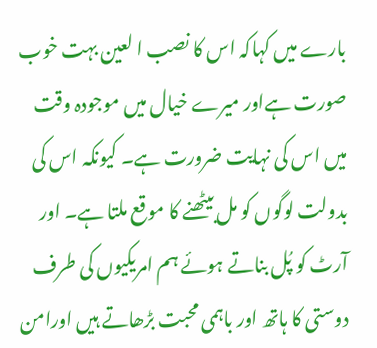بارے میں کہاکہ اس کا نصب ا لعین بہت خوب صورت ہےاور میرے خیال میں موجودہ وقت میں اس کی نہایت ضرورت ہے۔ کیونکہ اس کی بدولت لوگوں کو مل بیٹھنے کا موقع ملتا ہے۔ اور آرٹ کو پُل بناتے ہوئے ہم امریکیوں کی طرف دوستی کا ہاتھ اور باہمی محبت بڑھاتے ہیں اورامن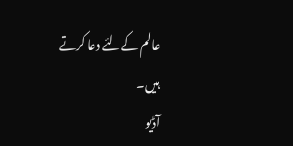عالم کےلئے دعا کرتے ہیں۔
آڈیو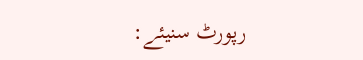رپورٹ سنیئے: